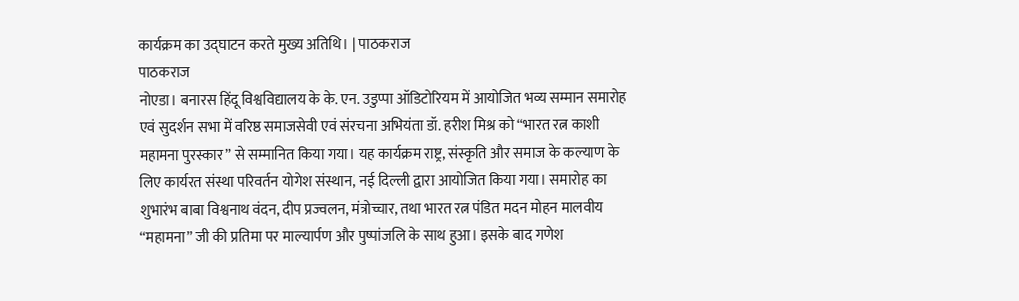कार्यक्रम का उद्घाटन करते मुख्य अतिथि। | पाठकराज
पाठकराज
नोएडा। बनारस हिंदू विश्वविद्यालय के के. एन. उडुप्पा ऑडिटोरियम में आयोजित भव्य सम्मान समारोह एवं सुदर्शन सभा में वरिष्ठ समाजसेवी एवं संरचना अभियंता डॉ. हरीश मिश्र को “भारत रत्न काशी महामना पुरस्कार” से सम्मानित किया गया। यह कार्यक्रम राष्ट्र, संस्कृति और समाज के कल्याण के लिए कार्यरत संस्था परिवर्तन योगेश संस्थान, नई दिल्ली द्वारा आयोजित किया गया। समारोह का शुभारंभ बाबा विश्वनाथ वंदन, दीप प्रज्वलन, मंत्रोच्चार, तथा भारत रत्न पंडित मदन मोहन मालवीय “महामना” जी की प्रतिमा पर माल्यार्पण और पुष्पांजलि के साथ हुआ। इसके बाद गणेश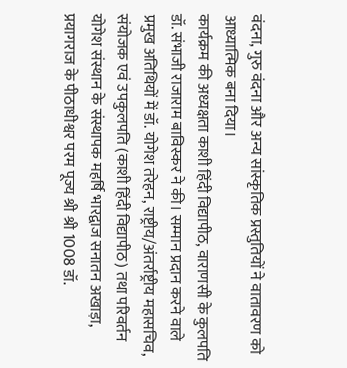वंदना, गुरु वंदना और अन्य सांस्कृतिक प्रस्तुतियों ने वातावरण को आध्यात्मिक बना दिया।
कार्यक्रम की अध्यक्षता काशी हिंदी विद्यापीठ, वाराणसी के कुलपति डॉ. संभाजी राजाराम बाविस्कर ने की। सम्मान प्रदान करने वाले प्रमुख अतिथियों में डॉ. योगेश तरेहन, राष्ट्रीय/अंतर्राष्ट्रीय महासचिव, संयोजक एवं उपकुलपति (काशी हिंदी विद्यापीठ) तथा परिवर्तन योगेश संस्थान के संस्थापक महर्षि भारद्वाज सनातन अखाड़ा, प्रयागराज के पीठाधीश्वर परम पूज्य श्री श्री 1008 डॉ.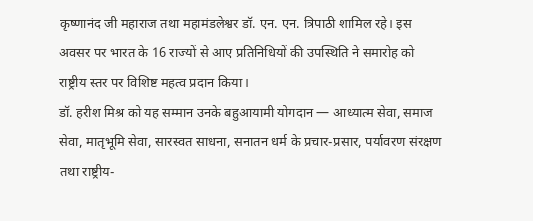कृष्णानंद जी महाराज तथा महामंडलेश्वर डॉ. एन. एन. त्रिपाठी शामिल रहे। इस अवसर पर भारत के 16 राज्यों से आए प्रतिनिधियों की उपस्थिति ने समारोह को राष्ट्रीय स्तर पर विशिष्ट महत्व प्रदान किया।
डॉ. हरीश मिश्र को यह सम्मान उनके बहुआयामी योगदान — आध्यात्म सेवा, समाज सेवा, मातृभूमि सेवा, सारस्वत साधना, सनातन धर्म के प्रचार-प्रसार, पर्यावरण संरक्षण तथा राष्ट्रीय-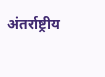अंतर्राष्ट्रीय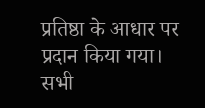प्रतिष्ठा के आधार पर प्रदान किया गया। सभी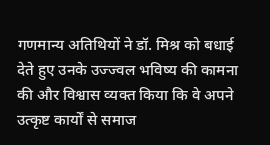गणमान्य अतिथियों ने डॉ. मिश्र को बधाई देते हुए उनके उज्ज्वल भविष्य की कामना की और विश्वास व्यक्त किया कि वे अपने उत्कृष्ट कार्यों से समाज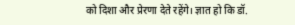को दिशा और प्रेरणा देते रहेंगे। ज्ञात हो कि डॉ.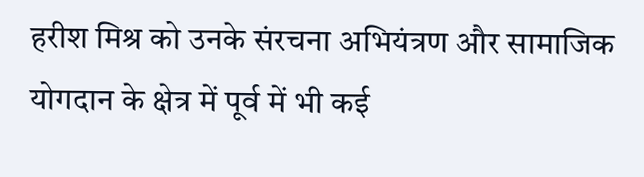हरीश मिश्र को उनके संरचना अभियंत्रण और सामाजिक योगदान के क्षेत्र में पूर्व में भी कई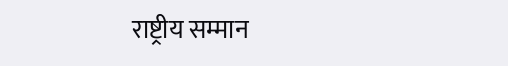राष्ट्रीय सम्मान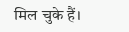मिल चुके हैं।